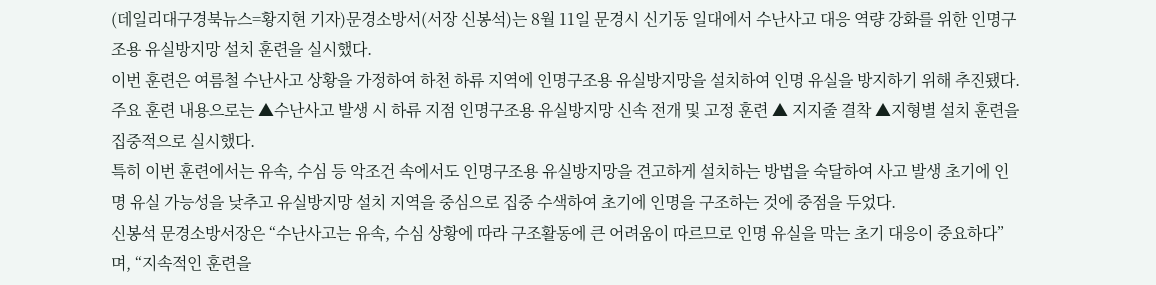(데일리대구경북뉴스=황지현 기자)문경소방서(서장 신봉석)는 8월 11일 문경시 신기동 일대에서 수난사고 대응 역량 강화를 위한 인명구조용 유실방지망 설치 훈련을 실시했다.
이번 훈련은 여름철 수난사고 상황을 가정하여 하천 하류 지역에 인명구조용 유실방지망을 설치하여 인명 유실을 방지하기 위해 추진됐다.
주요 훈련 내용으로는 ▲수난사고 발생 시 하류 지점 인명구조용 유실방지망 신속 전개 및 고정 훈련 ▲ 지지줄 결착 ▲지형별 설치 훈련을 집중적으로 실시했다.
특히 이번 훈련에서는 유속, 수심 등 악조건 속에서도 인명구조용 유실방지망을 견고하게 설치하는 방법을 숙달하여 사고 발생 초기에 인명 유실 가능성을 낮추고 유실방지망 설치 지역을 중심으로 집중 수색하여 초기에 인명을 구조하는 것에 중점을 두었다.
신봉석 문경소방서장은 “수난사고는 유속, 수심 상황에 따라 구조활동에 큰 어려움이 따르므로 인명 유실을 막는 초기 대응이 중요하다”며, “지속적인 훈련을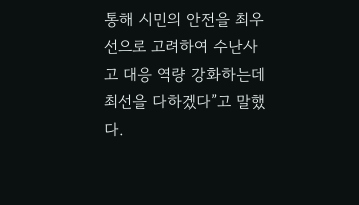통해 시민의 안전을 최우선으로 고려하여 수난사고 대응 역량 강화하는데 최선을 다하겠다”고 말했다.